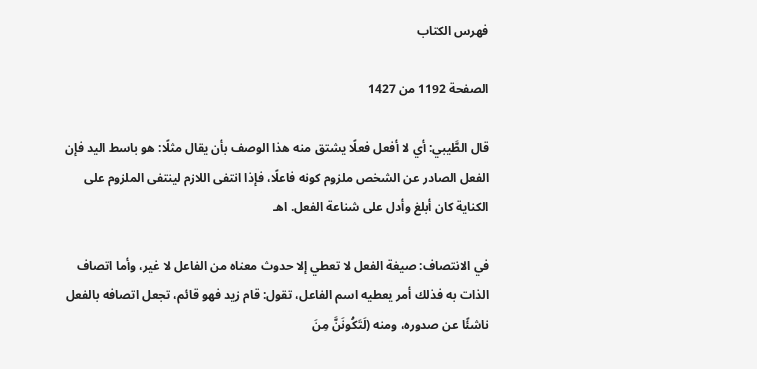فهرس الكتاب

الصفحة 1192 من 1427

قال الطَّيبي: أي لا أفعل فعلًا يشتق منه هذا الوصف بأن يقال مثلًا: هو باسط اليد فإن الفعل الصادر عن الشخص ملزوم كونه فاعلًا، فإذا انتفى اللازم لينتفى الملزوم على الكناية كان أبلغ وأدل على شناعة الفعل. اهـ

في الانتصاف: صيغة الفعل لا تعطي إلا حدوث معناه من الفاعل لا غير، وأما اتصاف الذات به فذلك أمر يعطيه اسم الفاعل، تقول: قام زيد فهو قائم، تجعل اتصافه بالفعل ناشئًا عن صدوره، ومنه (لَتَكُونَنَّ مِنَ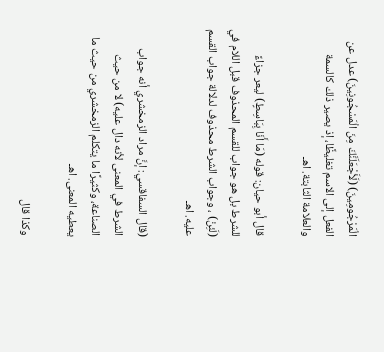الْمَرْجُومِينَ) (لَأَجْعَلَنَّكَ مِنَ الْمَسْجُونِينَ) عدل عن الفعل إلى الاسم تغليظًا، إذ يصير ذلك كالسمة والعلامة الثابتة. اهـ

قال أبو حيان: قوله (مَا أَنَا بِبَاسِطٍ) ليعر جزاءً للشرط بل هو جواب للقسم المحذوف قبل اللام في (لَئِنْ) ، وجواب الشرط محذوف لدلالة جواب القسم عليه. اهـ

(قال السفاقسي: إنَّ مراد الزمخشري أنه جواب الشرط في المعنى لأنه دال عليه) لا من حيث الصناعة، وكثيرًا ما يتكلم الزمخشري من حيث ما يعطيه المعنى. اهـ

وكذا قال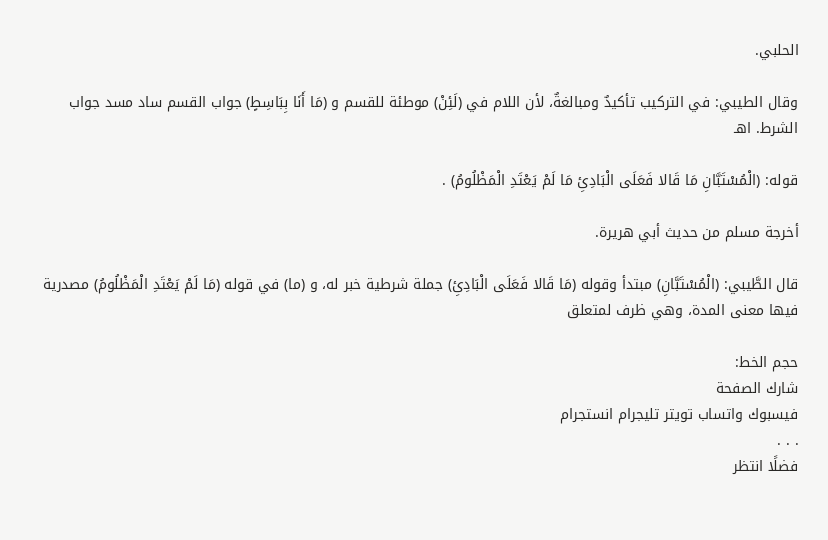الحلبي.

وقال الطيبي: في التركيب تأكيدٌ ومبالغةٌ، لأن اللام في (لَئِنْ) موطئة للقسم و (مَا أَنَا بِبَاسِطٍ) جواب القسم ساد مسد جواب الشرط. اهـ

قوله: (الْمُسْتَبَّانِ مَا قَالا فَعَلَى الْبَادِئِ مَا لَمْ يَعْتَدِ الْمَظْلُومُ) .

أخرجة مسلم من حديث أبي هريرة.

قال الطَّيبي: (الْمُسْتَبَّانِ) مبتدأ وقوله (مَا قَالا فَعَلَى الْبَادِئِ) جملة شرطية خبر له، و (ما) في قوله (مَا لَمْ يَعْتَدِ الْمَظْلُومُ) مصدرية فيها معنى المدة، وهي ظرف لمتعلق

حجم الخط:
شارك الصفحة
فيسبوك واتساب تويتر تليجرام انستجرام
. . .
فضلًا انتظر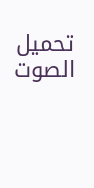تحميل الصوت